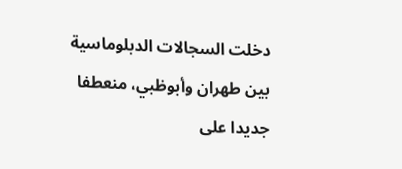دخلت السجالات الدبلوماسية بين طهران وأبوظبي، منعطفا جديدا على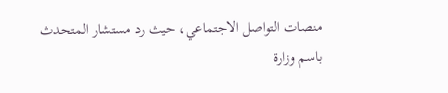منصات التواصل الاجتماعي، حيث رد مستشار المتحدث باسم وزارة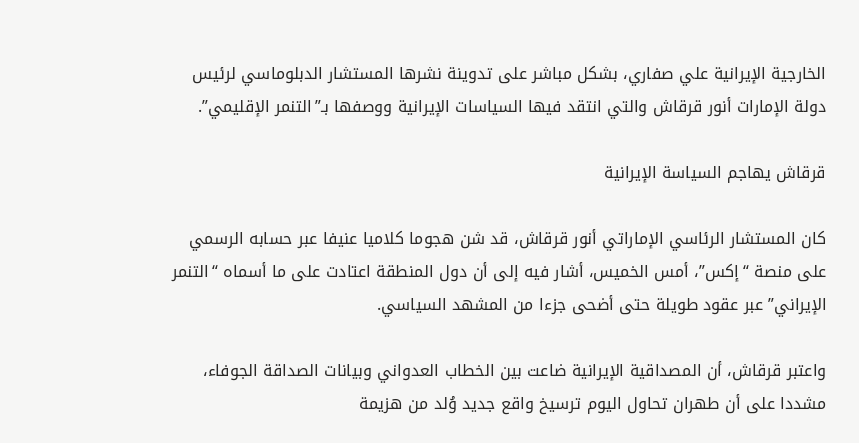الخارجية الإيرانية علي صفاري، بشكل مباشر على تدوينة نشرها المستشار الدبلوماسي لرئيس دولة الإمارات أنور قرقاش والتي انتقد فيها السياسات الإيرانية ووصفها بـ”التنمر الإقليمي”.

قرقاش يهاجم السياسة الإيرانية

كان المستشار الرئاسي الإماراتي أنور قرقاش، قد شن هجوما كلاميا عنيفا عبر حسابه الرسمي على منصة “إكس”، أمس الخميس، أشار فيه إلى أن دول المنطقة اعتادت على ما أسماه “التنمر الإيراني” عبر عقود طويلة حتى أضحى جزءا من المشهد السياسي.

واعتبر قرقاش، أن المصداقية الإيرانية ضاعت بين الخطاب العدواني وبيانات الصداقة الجوفاء، مشددا على أن طهران تحاول اليوم ترسيخ واقع جديد وُلد من هزيمة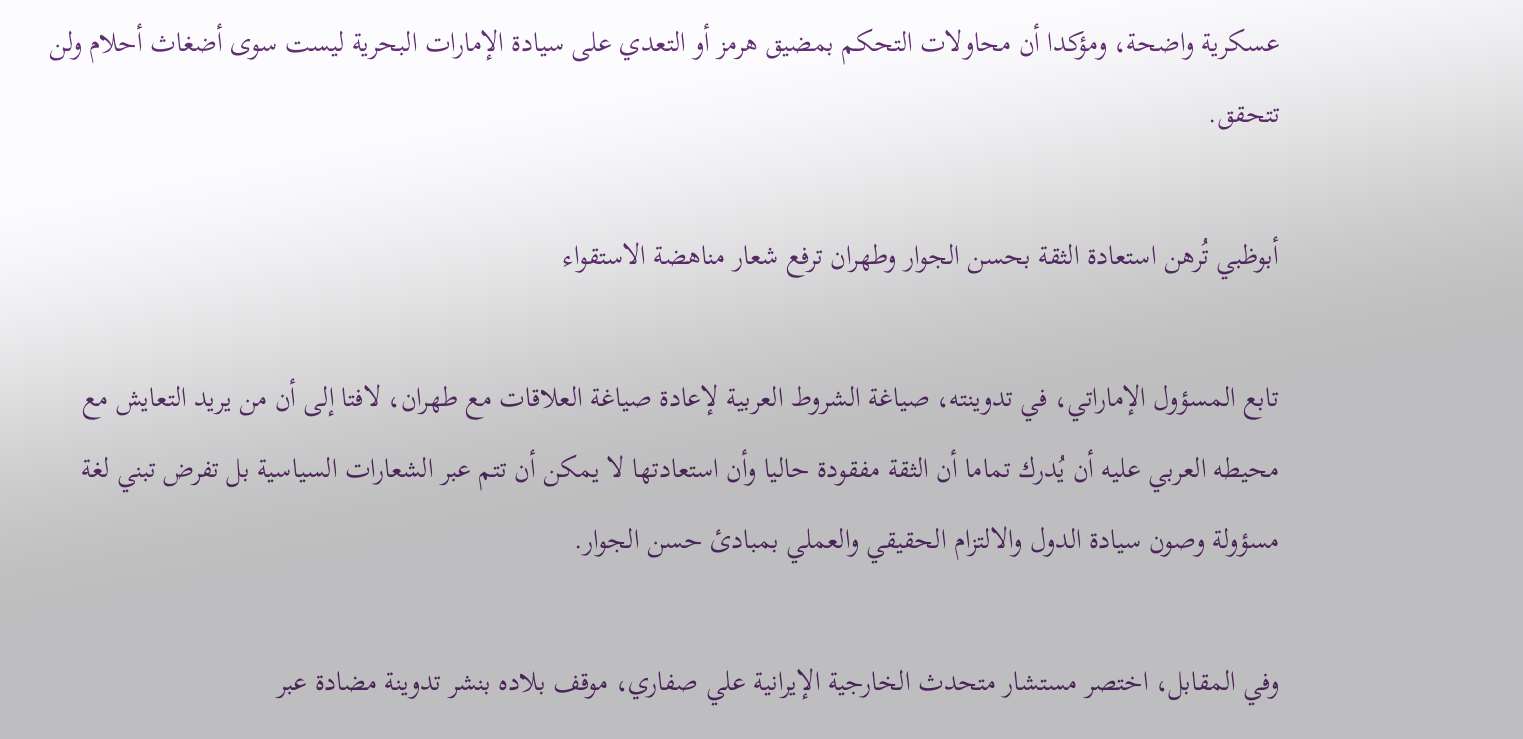عسكرية واضحة، ومؤكدا أن محاولات التحكم بمضيق هرمز أو التعدي على سيادة الإمارات البحرية ليست سوى أضغاث أحلام ولن تتحقق.

أبوظبي تُرهن استعادة الثقة بحسن الجوار وطهران ترفع شعار مناهضة الاستقواء

تابع المسؤول الإماراتي، في تدوينته، صياغة الشروط العربية لإعادة صياغة العلاقات مع طهران، لافتا إلى أن من يريد التعايش مع محيطه العربي عليه أن يُدرك تماما أن الثقة مفقودة حاليا وأن استعادتها لا يمكن أن تتم عبر الشعارات السياسية بل تفرض تبني لغة مسؤولة وصون سيادة الدول والالتزام الحقيقي والعملي بمبادئ حسن الجوار.

وفي المقابل، اختصر مستشار متحدث الخارجية الإيرانية علي صفاري، موقف بلاده بنشر تدوينة مضادة عبر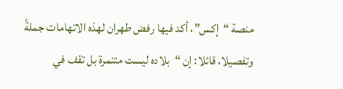منصة “إكس”، أكد فيها رفض طهران لهذه الاتهامات جملةً وتفصيلا، قائلا: إن “بلاده ليست متنمرة بل تقف في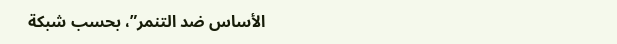الأساس ضد التنمر”، بحسب شبكة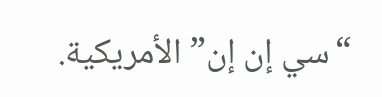“سي إن إن” الأمريكية.